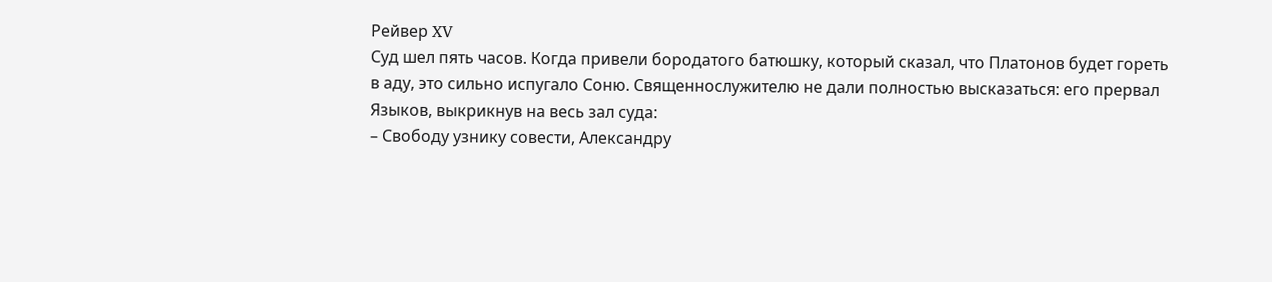Рейвер XV
Суд шел пять часов. Когда привели бородатого батюшку, который сказал, что Платонов будет гореть в аду, это сильно испугало Соню. Священнослужителю не дали полностью высказаться: его прервал Языков, выкрикнув на весь зал суда:
– Свободу узнику совести, Александру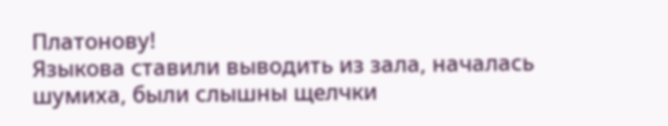Платонову!
Языкова ставили выводить из зала, началась шумиха, были слышны щелчки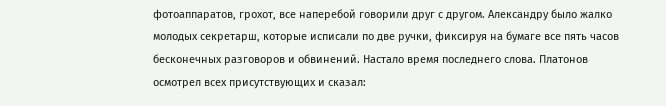фотоаппаратов, грохот, все наперебой говорили друг с другом. Александру было жалко молодых секретарш, которые исписали по две ручки, фиксируя на бумаге все пять часов бесконечных разговоров и обвинений. Настало время последнего слова. Платонов осмотрел всех присутствующих и сказал: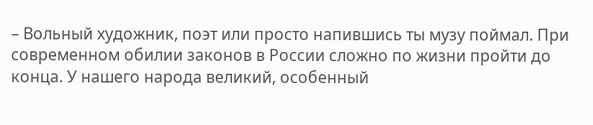– Вольный художник, поэт или просто напившись ты музу поймал. При современном обилии законов в России сложно по жизни пройти до конца. У нашего народа великий, особенный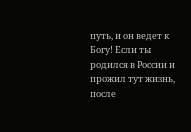путь, и он ведет к Богу! Если ты родился в России и прожил тут жизнь, после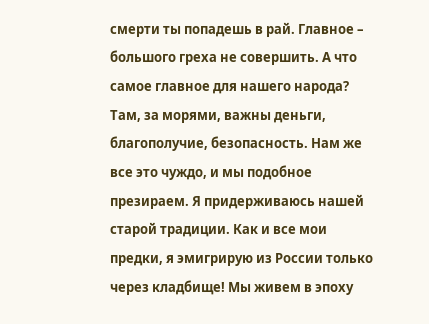смерти ты попадешь в рай. Главное – большого греха не совершить. А что самое главное для нашего народа? Там, за морями, важны деньги, благополучие, безопасность. Нам же все это чуждо, и мы подобное презираем. Я придерживаюсь нашей старой традиции. Как и все мои предки, я эмигрирую из России только через кладбище! Мы живем в эпоху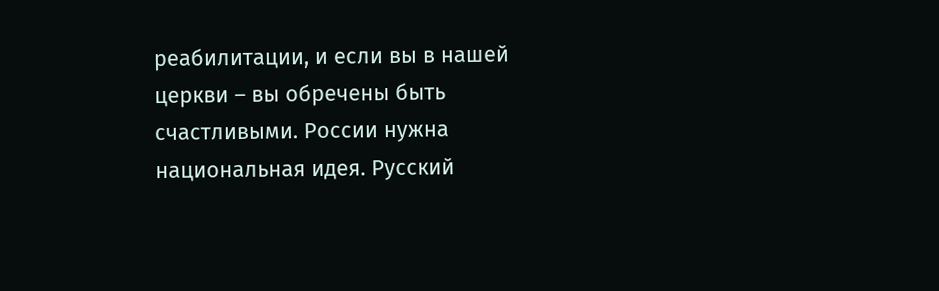реабилитации, и если вы в нашей церкви – вы обречены быть счастливыми. России нужна национальная идея. Русский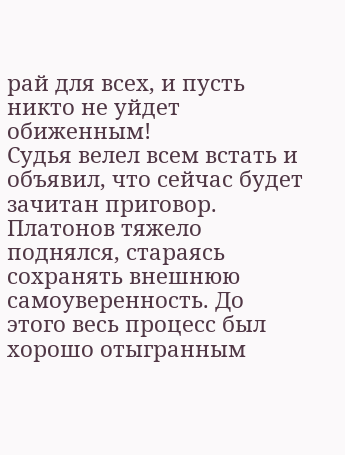рай для всех, и пусть никто не уйдет обиженным!
Судья велел всем встать и объявил, что сейчас будет зачитан приговор. Платонов тяжело поднялся, стараясь сохранять внешнюю самоуверенность. До этого весь процесс был хорошо отыгранным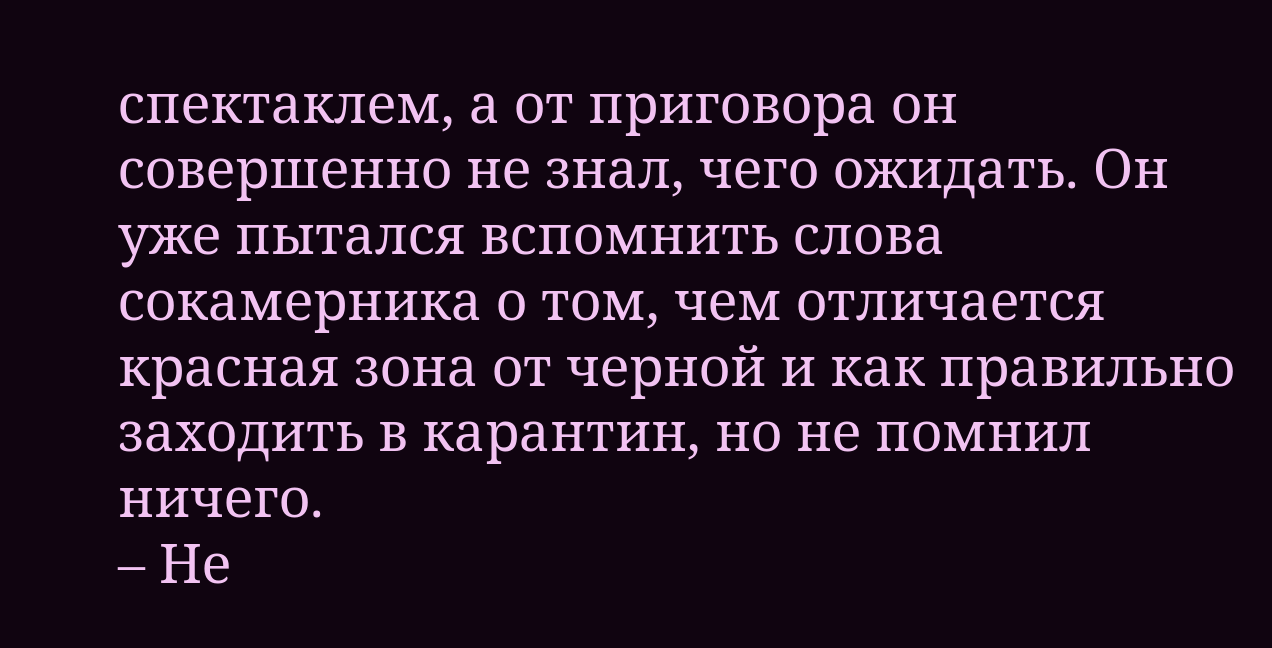спектаклем, а от приговора он совершенно не знал, чего ожидать. Он уже пытался вспомнить слова сокамерника о том, чем отличается красная зона от черной и как правильно заходить в карантин, но не помнил ничего.
– Не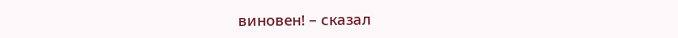виновен! – сказал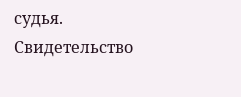судья.
Свидетельство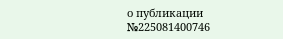о публикации №225081400746